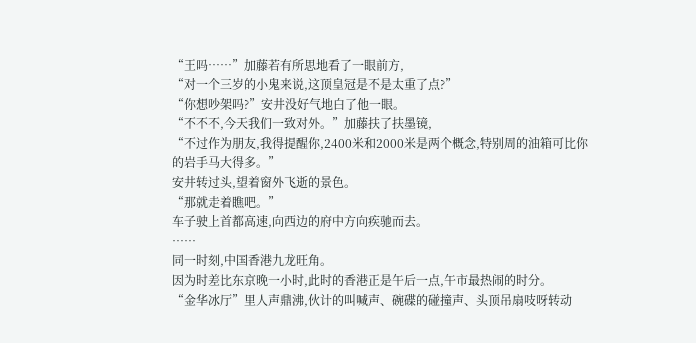“王吗……”加藤若有所思地看了一眼前方,
“对一个三岁的小鬼来说,这顶皇冠是不是太重了点?”
“你想吵架吗?”安井没好气地白了他一眼。
“不不不,今天我们一致对外。”加藤扶了扶墨镜,
“不过作为朋友,我得提醒你,2400米和2000米是两个概念,特别周的油箱可比你的岩手马大得多。”
安井转过头,望着窗外飞逝的景色。
“那就走着瞧吧。”
车子驶上首都高速,向西边的府中方向疾驰而去。
……
同一时刻,中国香港九龙旺角。
因为时差比东京晚一小时,此时的香港正是午后一点,午市最热闹的时分。
“金华冰厅”里人声鼎沸,伙计的叫喊声、碗碟的碰撞声、头顶吊扇吱呀转动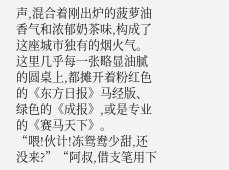声,混合着刚出炉的菠萝油香气和浓郁奶茶味,构成了这座城市独有的烟火气。
这里几乎每一张略显油腻的圆桌上,都摊开着粉红色的《东方日报》马经版、绿色的《成报》,或是专业的《赛马天下》。
“喂!伙计!冻鸳鸯少甜,还没来?”“阿叔,借支笔用下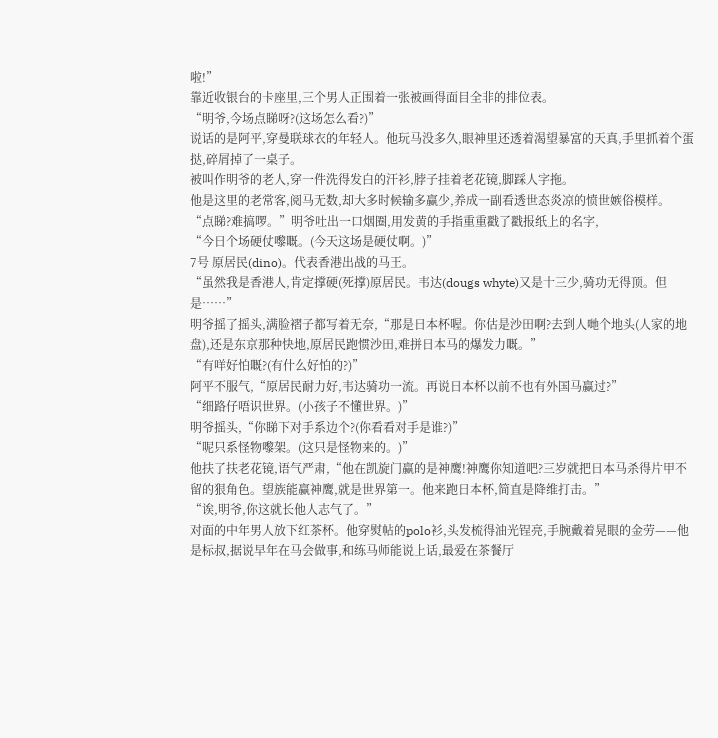啦!”
靠近收银台的卡座里,三个男人正围着一张被画得面目全非的排位表。
“明爷,今场点睇呀?(这场怎么看?)”
说话的是阿平,穿曼联球衣的年轻人。他玩马没多久,眼神里还透着渴望暴富的天真,手里抓着个蛋挞,碎屑掉了一桌子。
被叫作明爷的老人,穿一件洗得发白的汗衫,脖子挂着老花镜,脚踩人字拖。
他是这里的老常客,阅马无数,却大多时候输多赢少,养成一副看透世态炎凉的愤世嫉俗模样。
“点睇?难搞啰。”明爷吐出一口烟圈,用发黄的手指重重戳了戳报纸上的名字,
“今日个场硬仗嚟嘅。(今天这场是硬仗啊。)”
7号 原居民(dino)。代表香港出战的马王。
“虽然我是香港人,肯定撑硬(死撑)原居民。韦达(dougs whyte)又是十三少,骑功无得顶。但是……”
明爷摇了摇头,满脸褶子都写着无奈,“那是日本杯喔。你估是沙田啊?去到人哋个地头(人家的地盘),还是东京那种快地,原居民跑惯沙田,难拼日本马的爆发力嘅。”
“有咩好怕嘅?(有什么好怕的?)”
阿平不服气,“原居民耐力好,韦达骑功一流。再说日本杯以前不也有外国马赢过?”
“细路仔唔识世界。(小孩子不懂世界。)”
明爷摇头,“你睇下对手系边个?(你看看对手是谁?)”
“呢只系怪物嚟架。(这只是怪物来的。)”
他扶了扶老花镜,语气严肃,“他在凯旋门赢的是神鹰!神鹰你知道吧?三岁就把日本马杀得片甲不留的狠角色。望族能赢神鹰,就是世界第一。他来跑日本杯,简直是降维打击。”
“诶,明爷,你这就长他人志气了。”
对面的中年男人放下红茶杯。他穿熨帖的polo衫,头发梳得油光锃亮,手腕戴着晃眼的金劳——他是标叔,据说早年在马会做事,和练马师能说上话,最爱在茶餐厅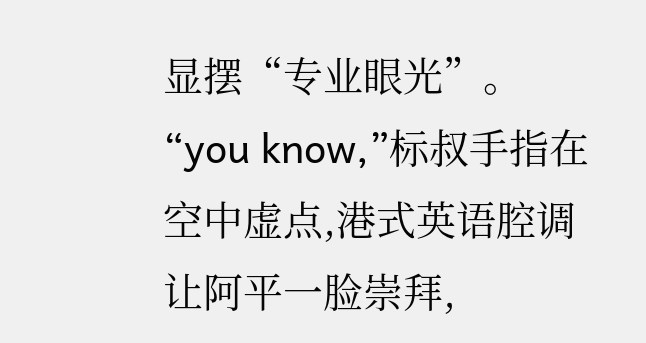显摆“专业眼光”。
“you know,”标叔手指在空中虚点,港式英语腔调让阿平一脸崇拜,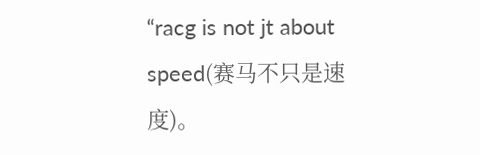“racg is not jt about speed(赛马不只是速度)。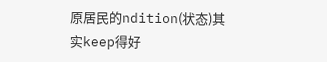原居民的ndition(状态)其实keep得好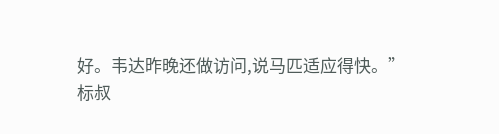好。韦达昨晚还做访问,说马匹适应得快。”
标叔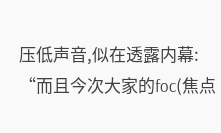压低声音,似在透露内幕:
“而且今次大家的foc(焦点